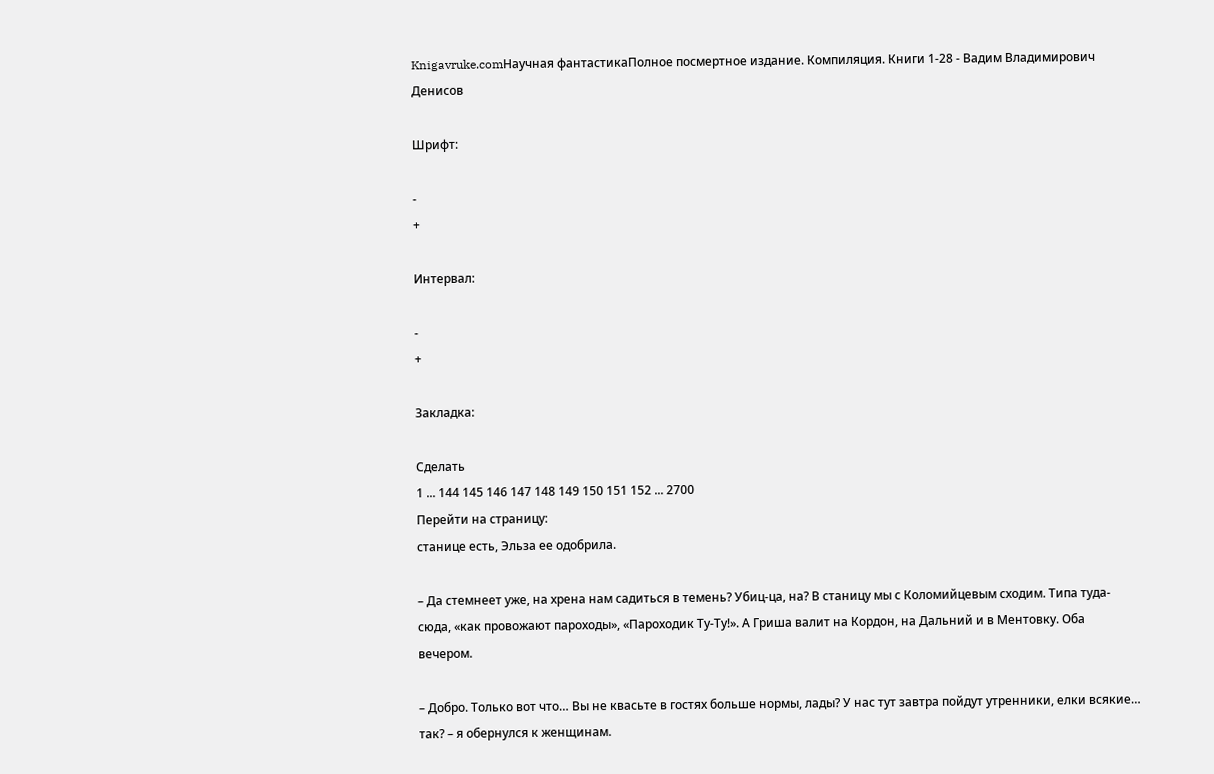Knigavruke.comНаучная фантастикаПолное посмертное издание. Компиляция. Книги 1-28 - Вадим Владимирович Денисов

Шрифт:

-
+

Интервал:

-
+

Закладка:

Сделать
1 ... 144 145 146 147 148 149 150 151 152 ... 2700
Перейти на страницу:
станице есть, Эльза ее одобрила.

– Да стемнеет уже, на хрена нам садиться в темень? Убиц-ца, на? В станицу мы с Коломийцевым сходим. Типа туда-сюда, «как провожают пароходы», «Пароходик Ту-Ту!». А Гриша валит на Кордон, на Дальний и в Ментовку. Оба вечером.

– Добро. Только вот что… Вы не квасьте в гостях больше нормы, лады? У нас тут завтра пойдут утренники, елки всякие… так? – я обернулся к женщинам.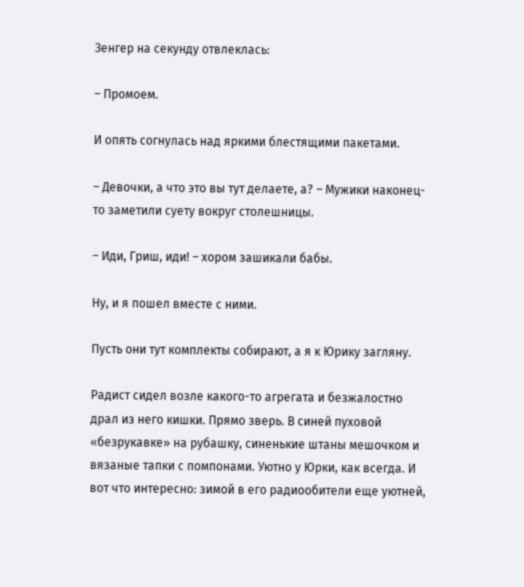Зенгер на секунду отвлеклась:

– Промоем.

И опять согнулась над яркими блестящими пакетами.

– Девочки, а что это вы тут делаете, а? – Мужики наконец-то заметили суету вокруг столешницы.

– Иди, Гриш, иди! – хором зашикали бабы.

Ну, и я пошел вместе с ними.

Пусть они тут комплекты собирают, а я к Юрику загляну.

Радист сидел возле какого-то агрегата и безжалостно драл из него кишки. Прямо зверь. В синей пуховой «безрукавке» на рубашку, синенькие штаны мешочком и вязаные тапки с помпонами. Уютно у Юрки, как всегда. И вот что интересно: зимой в его радиообители еще уютней,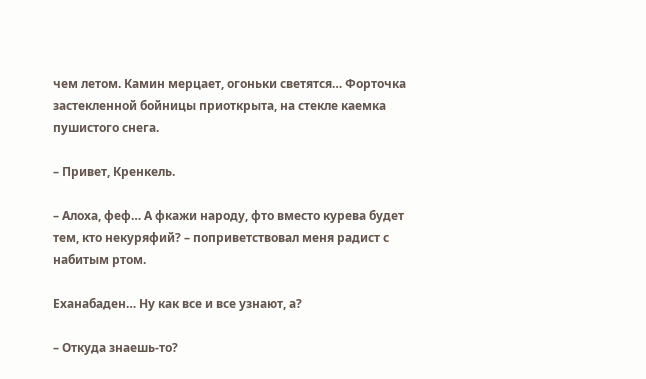чем летом. Камин мерцает, огоньки светятся… Форточка застекленной бойницы приоткрыта, на стекле каемка пушистого снега.

– Привет, Кренкель.

– Алоха, феф… А фкажи народу, фто вместо курева будет тем, кто некуряфий? – поприветствовал меня радист с набитым ртом.

Еханабаден… Ну как все и все узнают, а?

– Откуда знаешь-то?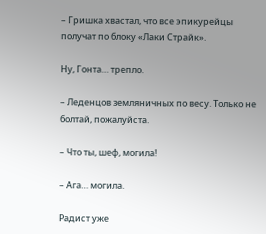– Гришка хвастал, что все эпикурейцы получат по блоку «Лаки Страйк».

Ну, Гонта… трепло.

– Леденцов земляничных по весу. Только не болтай, пожалуйста.

– Что ты, шеф, могила!

– Ага… могила.

Радист уже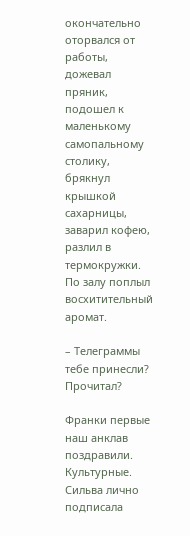окончательно оторвался от работы, дожевал пряник, подошел к маленькому самопальному столику, брякнул крышкой сахарницы, заварил кофею, разлил в термокружки. По залу поплыл восхитительный аромат.

– Телеграммы тебе принесли? Прочитал?

Франки первые наш анклав поздравили. Культурные. Сильва лично подписала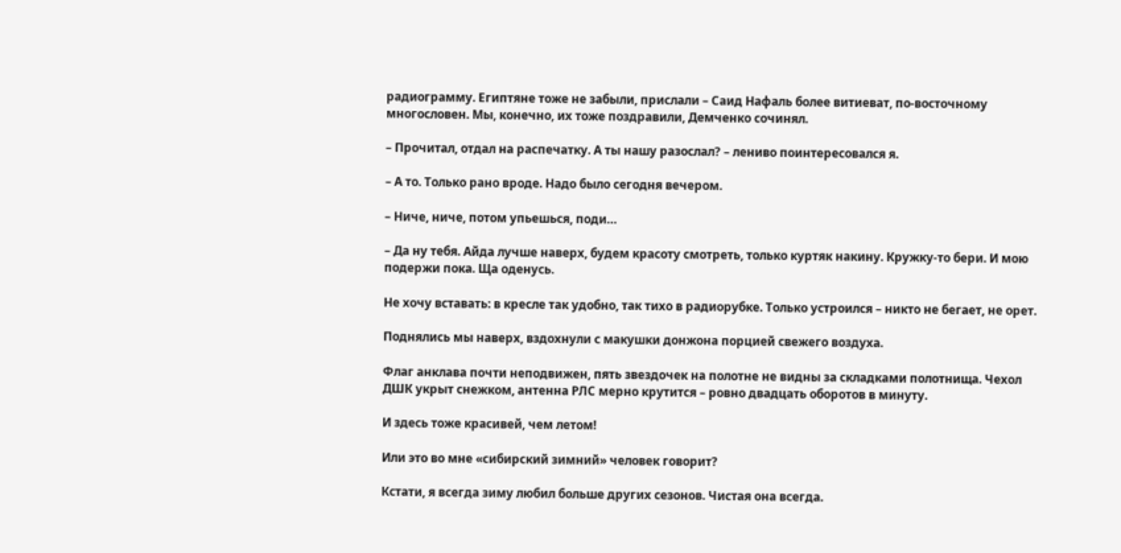радиограмму. Египтяне тоже не забыли, прислали – Саид Нафаль более витиеват, по-восточному многословен. Мы, конечно, их тоже поздравили, Демченко сочинял.

– Прочитал, отдал на распечатку. А ты нашу разослал? – лениво поинтересовался я.

– А то. Только рано вроде. Надо было сегодня вечером.

– Ниче, ниче, потом упьешься, поди…

– Да ну тебя. Айда лучше наверх, будем красоту смотреть, только куртяк накину. Кружку-то бери. И мою подержи пока. Ща оденусь.

Не хочу вставать: в кресле так удобно, так тихо в радиорубке. Только устроился – никто не бегает, не орет.

Поднялись мы наверх, вздохнули с макушки донжона порцией свежего воздуха.

Флаг анклава почти неподвижен, пять звездочек на полотне не видны за складками полотнища. Чехол ДШК укрыт снежком, антенна РЛС мерно крутится – ровно двадцать оборотов в минуту.

И здесь тоже красивей, чем летом!

Или это во мне «сибирский зимний» человек говорит?

Кстати, я всегда зиму любил больше других сезонов. Чистая она всегда.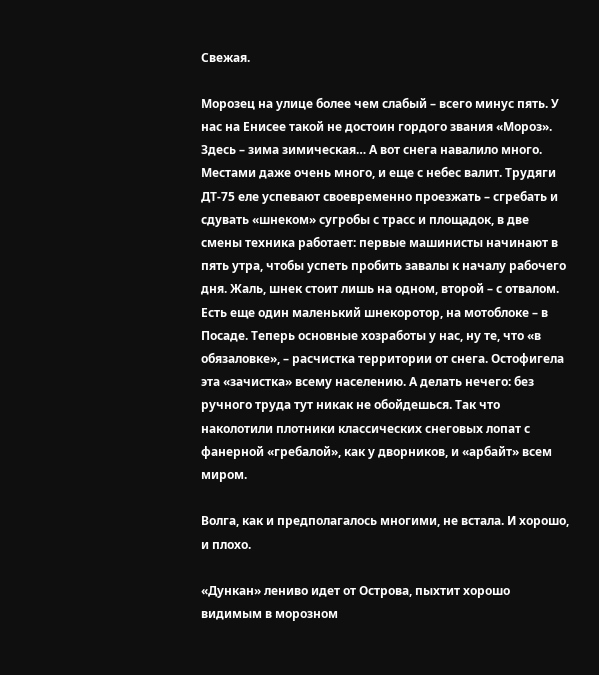Свежая.

Морозец на улице более чем слабый – всего минус пять. У нас на Енисее такой не достоин гордого звания «Мороз». Здесь – зима зимическая… А вот снега навалило много. Местами даже очень много, и еще с небес валит. Трудяги ДТ-75 еле успевают своевременно проезжать – сгребать и сдувать «шнеком» сугробы с трасс и площадок, в две смены техника работает: первые машинисты начинают в пять утра, чтобы успеть пробить завалы к началу рабочего дня. Жаль, шнек стоит лишь на одном, второй – с отвалом. Есть еще один маленький шнекоротор, на мотоблоке – в Посаде. Теперь основные хозработы у нас, ну те, что «в обязаловке», – расчистка территории от снега. Остофигела эта «зачистка» всему населению. А делать нечего: без ручного труда тут никак не обойдешься. Так что наколотили плотники классических снеговых лопат с фанерной «гребалой», как у дворников, и «арбайт» всем миром.

Волга, как и предполагалось многими, не встала. И хорошо, и плохо.

«Дункан» лениво идет от Острова, пыхтит хорошо видимым в морозном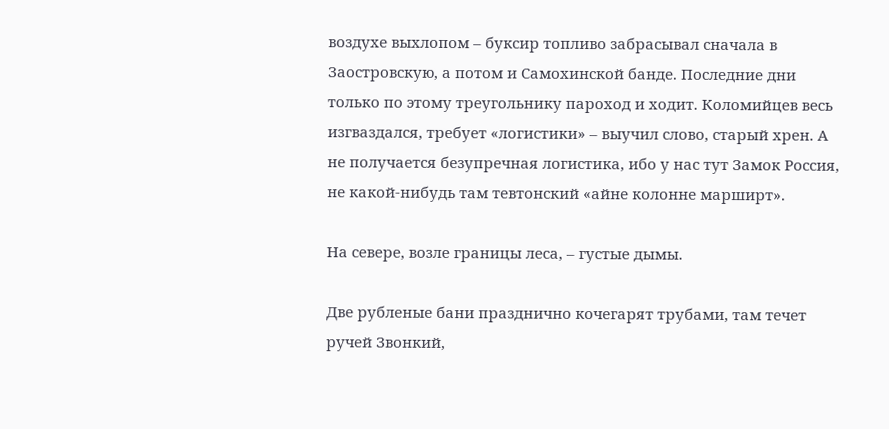воздухе выхлопом – буксир топливо забрасывал сначала в Заостровскую, а потом и Самохинской банде. Последние дни только по этому треугольнику пароход и ходит. Коломийцев весь изгваздался, требует «логистики» – выучил слово, старый хрен. А не получается безупречная логистика, ибо у нас тут Замок Россия, не какой-нибудь там тевтонский «айне колонне марширт».

На севере, возле границы леса, – густые дымы.

Две рубленые бани празднично кочегарят трубами, там течет ручей Звонкий,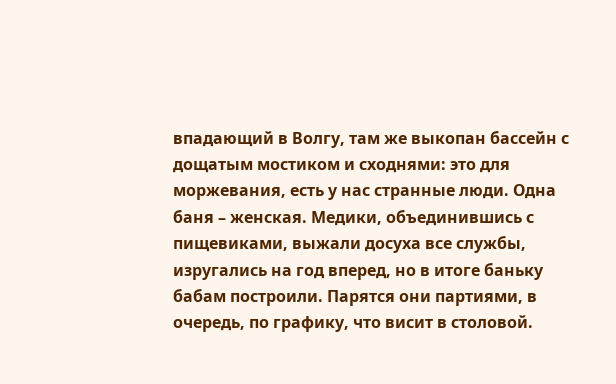впадающий в Волгу, там же выкопан бассейн с дощатым мостиком и сходнями: это для моржевания, есть у нас странные люди. Одна баня – женская. Медики, объединившись с пищевиками, выжали досуха все службы, изругались на год вперед, но в итоге баньку бабам построили. Парятся они партиями, в очередь, по графику, что висит в столовой.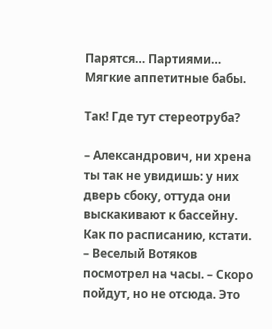Парятся… Партиями… Мягкие аппетитные бабы.

Так! Где тут стереотруба?

– Александрович, ни хрена ты так не увидишь: у них дверь сбоку, оттуда они выскакивают к бассейну. Как по расписанию, кстати. – Веселый Вотяков посмотрел на часы. – Скоро пойдут, но не отсюда. Это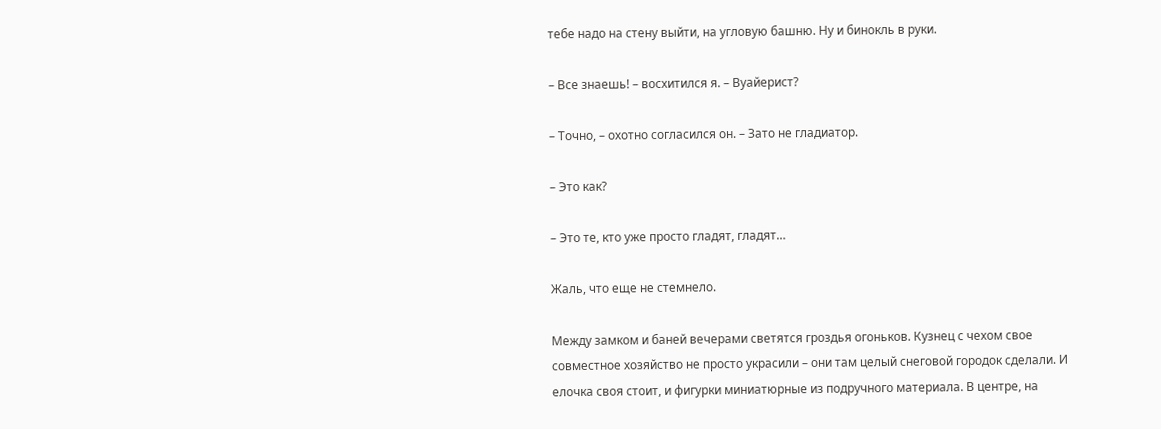тебе надо на стену выйти, на угловую башню. Ну и бинокль в руки.

– Все знаешь! – восхитился я. – Вуайерист?

– Точно, – охотно согласился он. – Зато не гладиатор.

– Это как?

– Это те, кто уже просто гладят, гладят…

Жаль, что еще не стемнело.

Между замком и баней вечерами светятся гроздья огоньков. Кузнец с чехом свое совместное хозяйство не просто украсили – они там целый снеговой городок сделали. И елочка своя стоит, и фигурки миниатюрные из подручного материала. В центре, на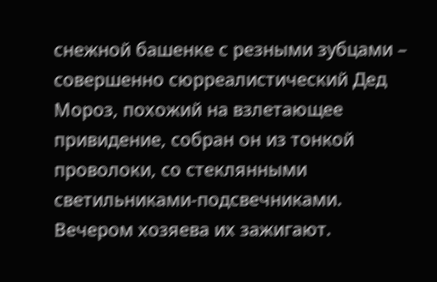снежной башенке с резными зубцами – совершенно сюрреалистический Дед Мороз, похожий на взлетающее привидение, собран он из тонкой проволоки, со стеклянными светильниками-подсвечниками. Вечером хозяева их зажигают.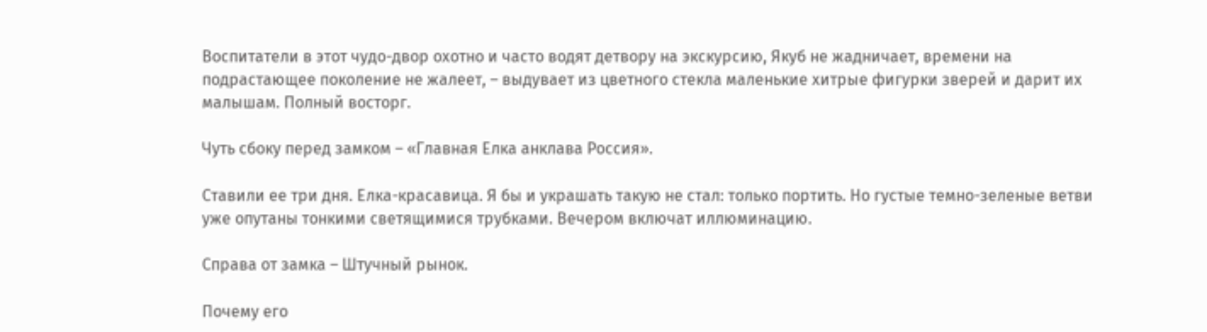Воспитатели в этот чудо-двор охотно и часто водят детвору на экскурсию, Якуб не жадничает, времени на подрастающее поколение не жалеет, – выдувает из цветного стекла маленькие хитрые фигурки зверей и дарит их малышам. Полный восторг.

Чуть сбоку перед замком – «Главная Елка анклава Россия».

Ставили ее три дня. Елка-красавица. Я бы и украшать такую не стал: только портить. Но густые темно-зеленые ветви уже опутаны тонкими светящимися трубками. Вечером включат иллюминацию.

Справа от замка – Штучный рынок.

Почему его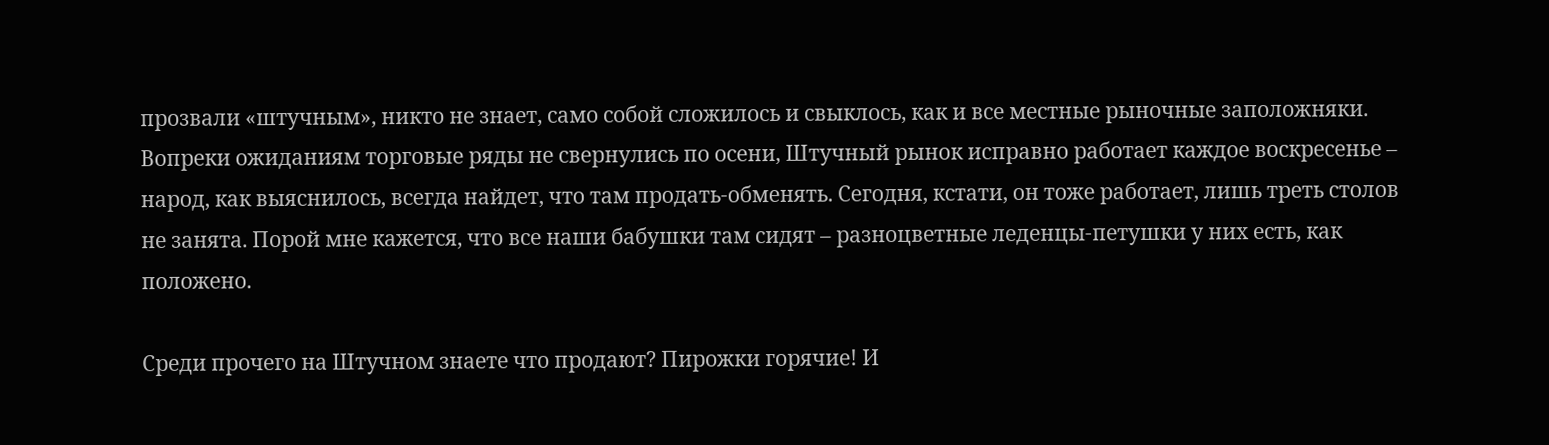прозвали «штучным», никто не знает, само собой сложилось и свыклось, как и все местные рыночные заположняки. Вопреки ожиданиям торговые ряды не свернулись по осени, Штучный рынок исправно работает каждое воскресенье – народ, как выяснилось, всегда найдет, что там продать-обменять. Сегодня, кстати, он тоже работает, лишь треть столов не занята. Порой мне кажется, что все наши бабушки там сидят – разноцветные леденцы-петушки у них есть, как положено.

Среди прочего на Штучном знаете что продают? Пирожки горячие! И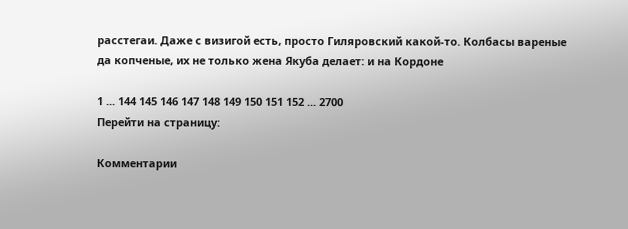расстегаи. Даже с визигой есть, просто Гиляровский какой-то. Колбасы вареные да копченые, их не только жена Якуба делает: и на Кордоне

1 ... 144 145 146 147 148 149 150 151 152 ... 2700
Перейти на страницу:

Комментарии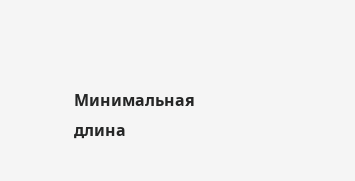Минимальная длина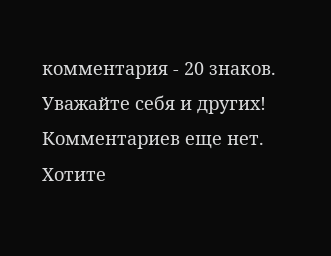комментария - 20 знаков. Уважайте себя и других!
Комментариев еще нет. Хотите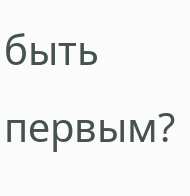быть первым?